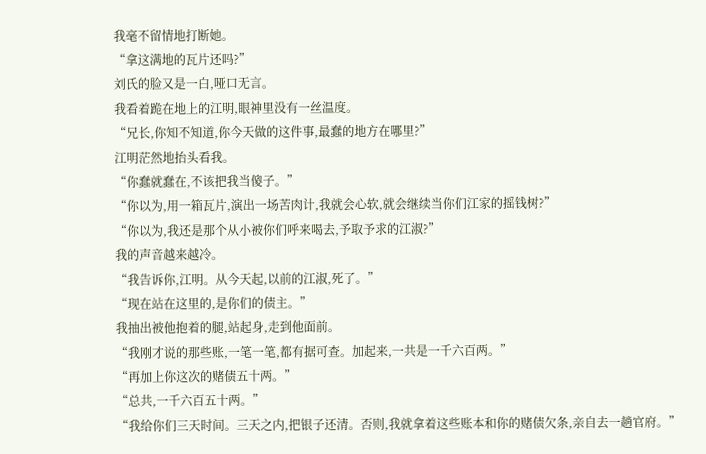我毫不留情地打断她。
“拿这满地的瓦片还吗?”
刘氏的脸又是一白,哑口无言。
我看着跪在地上的江明,眼神里没有一丝温度。
“兄长,你知不知道,你今天做的这件事,最蠢的地方在哪里?”
江明茫然地抬头看我。
“你蠢就蠢在,不该把我当傻子。”
“你以为,用一箱瓦片,演出一场苦肉计,我就会心软,就会继续当你们江家的摇钱树?”
“你以为,我还是那个从小被你们呼来喝去,予取予求的江淑?”
我的声音越来越冷。
“我告诉你,江明。从今天起,以前的江淑,死了。”
“现在站在这里的,是你们的债主。”
我抽出被他抱着的腿,站起身,走到他面前。
“我刚才说的那些账,一笔一笔,都有据可查。加起来,一共是一千六百两。”
“再加上你这次的赌债五十两。”
“总共,一千六百五十两。”
“我给你们三天时间。三天之内,把银子还清。否则,我就拿着这些账本和你的赌债欠条,亲自去一趟官府。”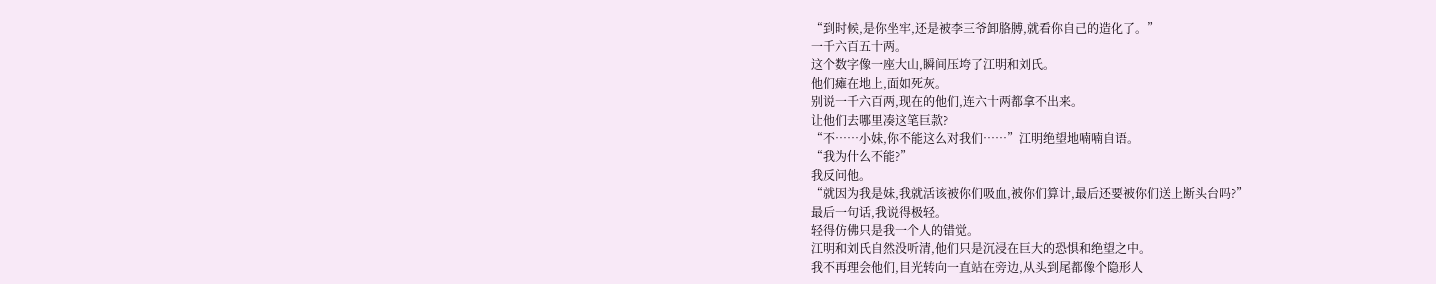“到时候,是你坐牢,还是被李三爷卸胳膊,就看你自己的造化了。”
一千六百五十两。
这个数字像一座大山,瞬间压垮了江明和刘氏。
他们瘫在地上,面如死灰。
别说一千六百两,现在的他们,连六十两都拿不出来。
让他们去哪里凑这笔巨款?
“不……小妹,你不能这么对我们……”江明绝望地喃喃自语。
“我为什么不能?”
我反问他。
“就因为我是妹,我就活该被你们吸血,被你们算计,最后还要被你们送上断头台吗?”
最后一句话,我说得极轻。
轻得仿佛只是我一个人的错觉。
江明和刘氏自然没听清,他们只是沉浸在巨大的恐惧和绝望之中。
我不再理会他们,目光转向一直站在旁边,从头到尾都像个隐形人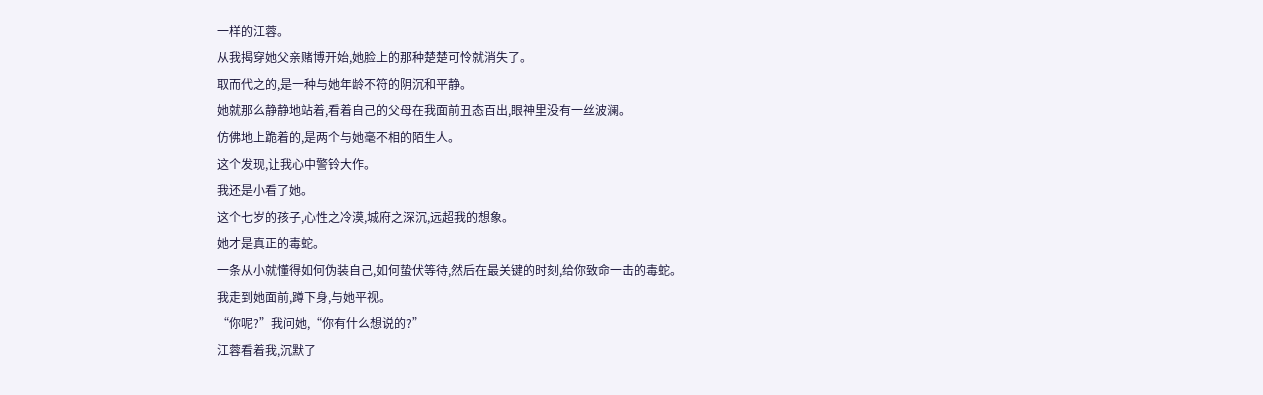一样的江蓉。
从我揭穿她父亲赌博开始,她脸上的那种楚楚可怜就消失了。
取而代之的,是一种与她年龄不符的阴沉和平静。
她就那么静静地站着,看着自己的父母在我面前丑态百出,眼神里没有一丝波澜。
仿佛地上跪着的,是两个与她毫不相的陌生人。
这个发现,让我心中警铃大作。
我还是小看了她。
这个七岁的孩子,心性之冷漠,城府之深沉,远超我的想象。
她才是真正的毒蛇。
一条从小就懂得如何伪装自己,如何蛰伏等待,然后在最关键的时刻,给你致命一击的毒蛇。
我走到她面前,蹲下身,与她平视。
“你呢?”我问她,“你有什么想说的?”
江蓉看着我,沉默了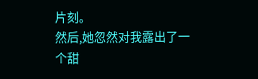片刻。
然后,她忽然对我露出了一个甜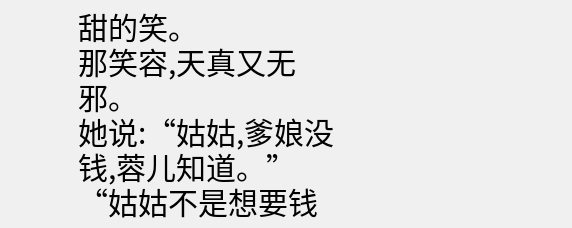甜的笑。
那笑容,天真又无邪。
她说:“姑姑,爹娘没钱,蓉儿知道。”
“姑姑不是想要钱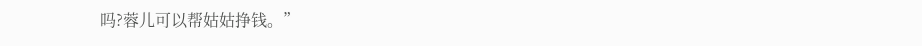吗?蓉儿可以帮姑姑挣钱。”